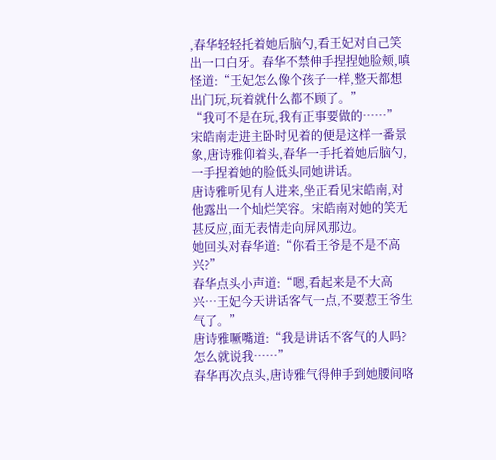,春华轻轻托着她后脑勺,看王妃对自己笑出一口白牙。春华不禁伸手捏捏她脸颊,嗔怪道:“王妃怎么像个孩子一样,整天都想出门玩,玩着就什么都不顾了。”
“我可不是在玩,我有正事要做的……”
宋皓南走进主卧时见着的便是这样一番景象,唐诗雅仰着头,春华一手托着她后脑勺,一手捏着她的脸低头同她讲话。
唐诗雅听见有人进来,坐正看见宋皓南,对他露出一个灿烂笑容。宋皓南对她的笑无甚反应,面无表情走向屏风那边。
她回头对春华道:“你看王爷是不是不高兴?”
春华点头小声道:“嗯,看起来是不大高兴…王妃今天讲话客气一点,不要惹王爷生气了。”
唐诗雅噘嘴道:“我是讲话不客气的人吗?怎么就说我……”
春华再次点头,唐诗雅气得伸手到她腰间咯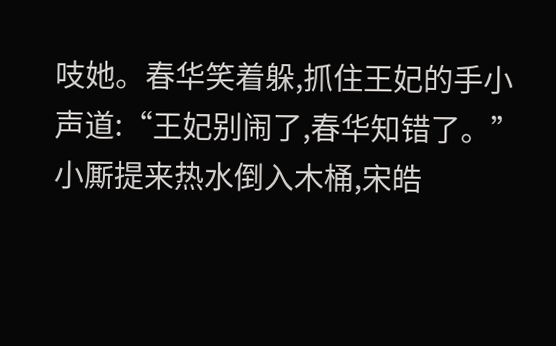吱她。春华笑着躲,抓住王妃的手小声道:“王妃别闹了,春华知错了。”
小厮提来热水倒入木桶,宋皓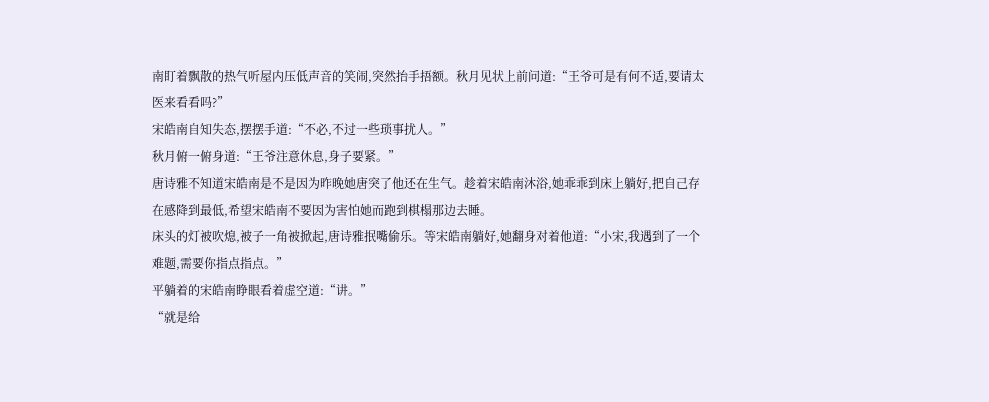南盯着飘散的热气听屋内压低声音的笑闹,突然抬手捂额。秋月见状上前问道:“王爷可是有何不适,要请太医来看看吗?”
宋皓南自知失态,摆摆手道:“不必,不过一些琐事扰人。”
秋月俯一俯身道:“王爷注意休息,身子要紧。”
唐诗雅不知道宋皓南是不是因为昨晚她唐突了他还在生气。趁着宋皓南沐浴,她乖乖到床上躺好,把自己存在感降到最低,希望宋皓南不要因为害怕她而跑到棋榻那边去睡。
床头的灯被吹熄,被子一角被掀起,唐诗雅抿嘴偷乐。等宋皓南躺好,她翻身对着他道:“小宋,我遇到了一个难题,需要你指点指点。”
平躺着的宋皓南睁眼看着虚空道:“讲。”
“就是给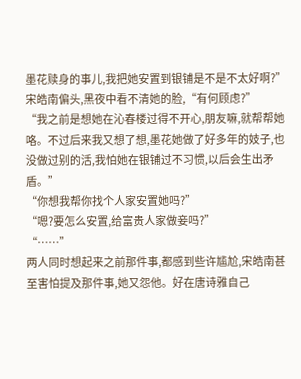墨花赎身的事儿,我把她安置到银铺是不是不太好啊?”
宋皓南偏头,黑夜中看不清她的脸,“有何顾虑?”
“我之前是想她在沁春楼过得不开心,朋友嘛,就帮帮她咯。不过后来我又想了想,墨花她做了好多年的妓子,也没做过别的活,我怕她在银铺过不习惯,以后会生出矛盾。”
“你想我帮你找个人家安置她吗?”
“嗯?要怎么安置,给富贵人家做妾吗?”
“……”
两人同时想起来之前那件事,都感到些许尴尬,宋皓南甚至害怕提及那件事,她又怨他。好在唐诗雅自己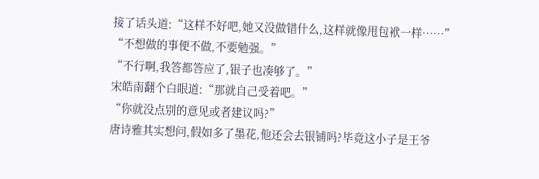接了话头道:“这样不好吧,她又没做错什么,这样就像甩包袱一样……”
“不想做的事便不做,不要勉强。”
“不行啊,我答都答应了,银子也凑够了。”
宋皓南翻个白眼道:“那就自己受着吧。”
“你就没点别的意见或者建议吗?”
唐诗雅其实想问,假如多了墨花,他还会去银铺吗?毕竟这小子是王爷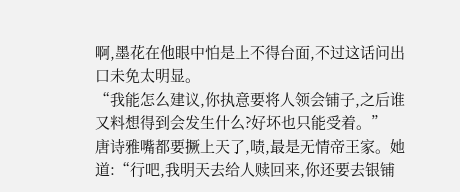啊,墨花在他眼中怕是上不得台面,不过这话问出口未免太明显。
“我能怎么建议,你执意要将人领会铺子,之后谁又料想得到会发生什么?好坏也只能受着。”
唐诗雅嘴都要撅上天了,啧,最是无情帝王家。她道:“行吧,我明天去给人赎回来,你还要去银铺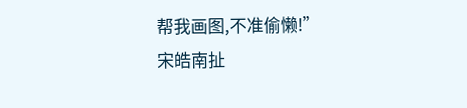帮我画图,不准偷懒!”
宋皓南扯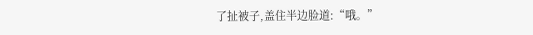了扯被子,盖住半边脸道:“哦。”